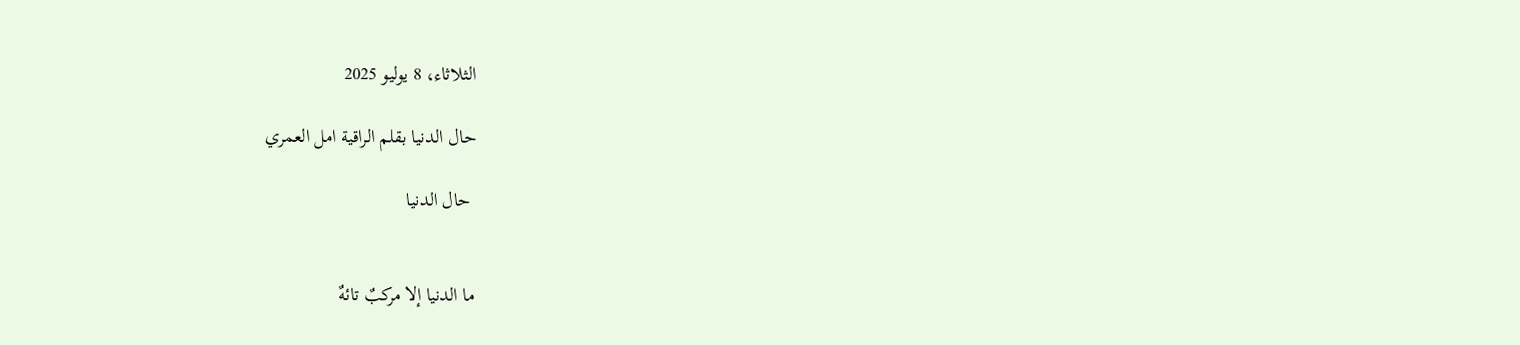الثلاثاء، 8 يوليو 2025

حال الدنيا بقلم الراقية امل العمري

 حال الدنيا


ما الدنيا إلا مركبٌ تائهٌ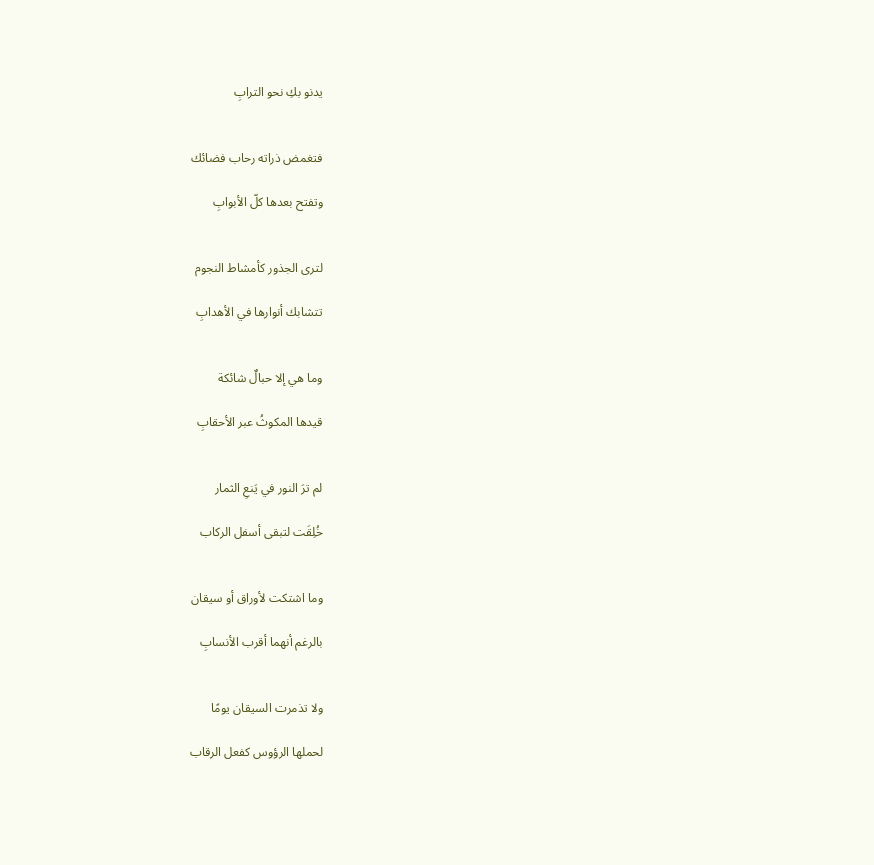يدنو بكِ نحو الترابِ


فتغمض ذراته رحاب فضائك

وتفتح بعدها كلّ الأبوابِ


لترى الجذور كأمشاط النجوم

تتشابك أنوارها في الأهدابِ


وما هي إلا حبالٌ شائكة

قيدها المكوثُ عبر الأحقابِ


لم ترَ النور في يَنعِ الثمار

خُلِقَت لتبقى أسفل الركاب


وما اشتكت لأوراق أو سيقان

بالرغم أنهما أقرب الأنسابِ


ولا تذمرت السيقان يومًا

لحملها الرؤوس كفعل الرقاب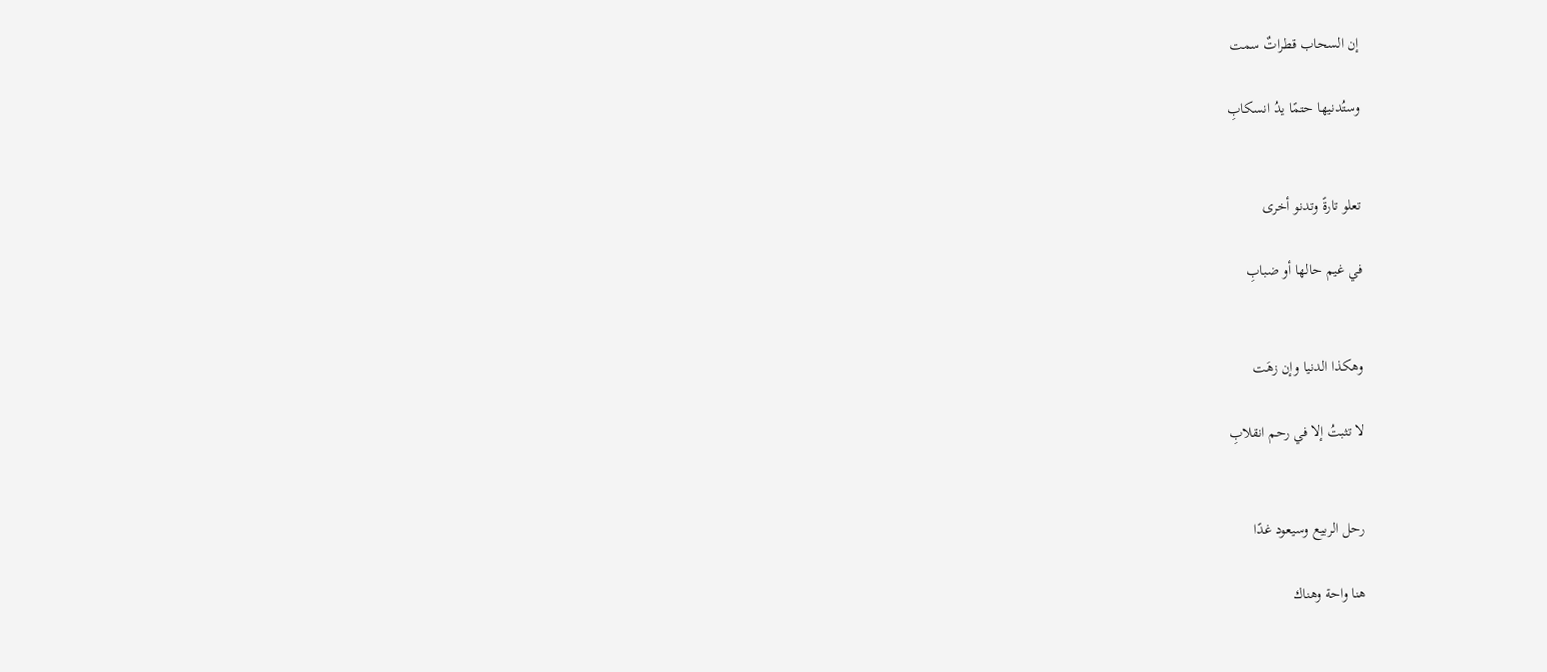إن السحاب قطراتٌ سمت

وستُدنيها حتمًا يدُ انسكابِ


تعلو تارةً وتدنو أخرى

في غيم حالها أو ضبابِ


وهكذا الدنيا وإن زهَت

لا تثبتُ إلا في رحم انقلابِ


رحل الربيع وسيعود غدًا

هنا واحة وهناك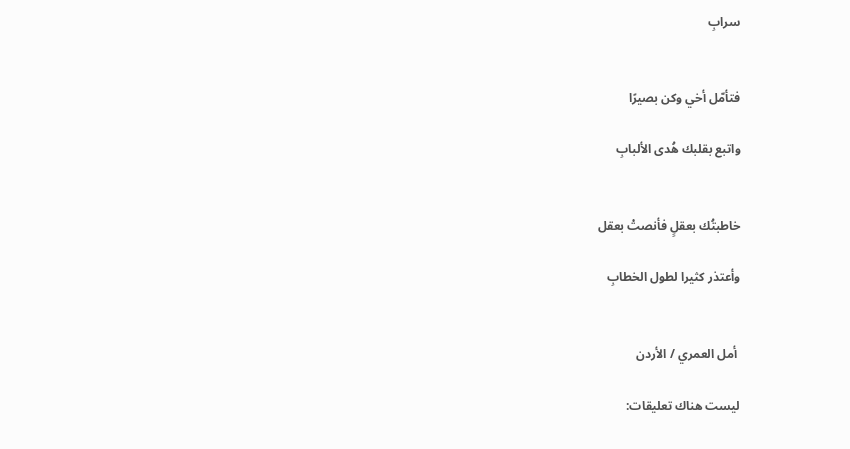سرابِ


فتأمّل أخي وكن بصيرًا

واتبع بقلبك هُدى الألبابِ


خاطبتُك بعقلٍ فأنصتْ بعقل

وأعتذر كثيرا لطول الخطابِ


 أمل العمري / الأردن

ليست هناك تعليقات: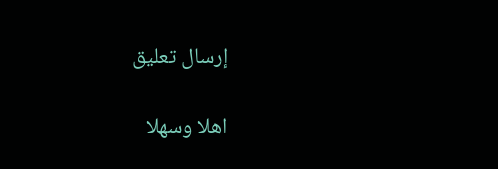إرسال تعليق

اهلا وسهلا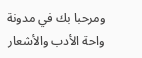ومرحبا بك في مدونة واحة الأدب والأشعار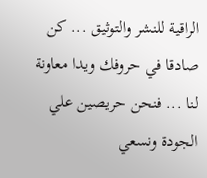الراقية للنشر والتوثيق ... كن صادقا في حروفك ويدا معاونة لنا ... فنحن حريصين علي الجودة ونسعي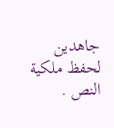جاهدين لحفظ ملكية النص .